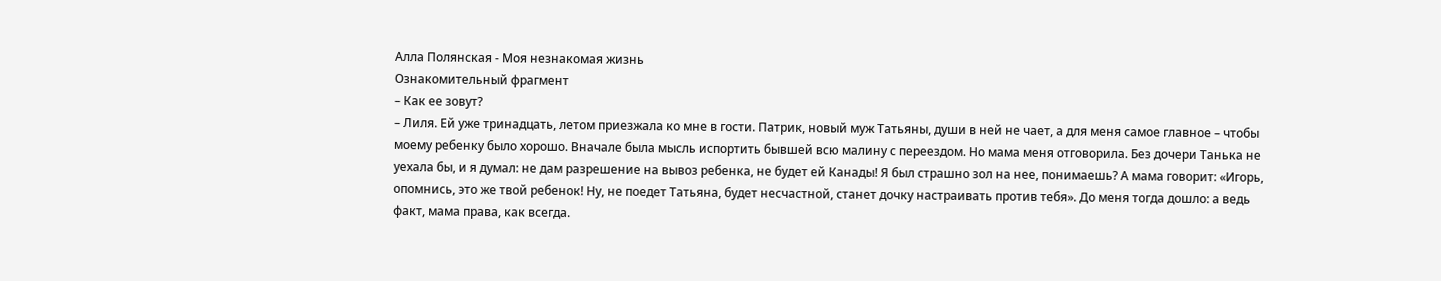Алла Полянская - Моя незнакомая жизнь
Ознакомительный фрагмент
– Как ее зовут?
– Лиля. Ей уже тринадцать, летом приезжала ко мне в гости. Патрик, новый муж Татьяны, души в ней не чает, а для меня самое главное – чтобы моему ребенку было хорошо. Вначале была мысль испортить бывшей всю малину с переездом. Но мама меня отговорила. Без дочери Танька не уехала бы, и я думал: не дам разрешение на вывоз ребенка, не будет ей Канады! Я был страшно зол на нее, понимаешь? А мама говорит: «Игорь, опомнись, это же твой ребенок! Ну, не поедет Татьяна, будет несчастной, станет дочку настраивать против тебя». До меня тогда дошло: а ведь факт, мама права, как всегда.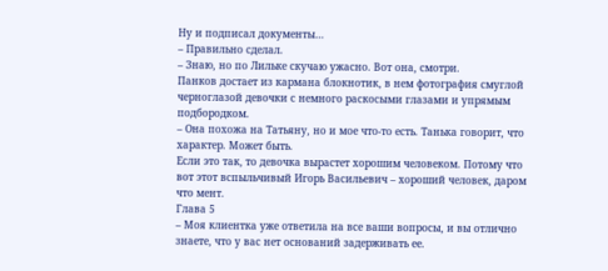Ну и подписал документы…
– Правильно сделал.
– Знаю, но по Лильке скучаю ужасно. Вот она, смотри.
Панков достает из кармана блокнотик, в нем фотография смуглой черноглазой девочки с немного раскосыми глазами и упрямым подбородком.
– Она похожа на Татьяну, но и мое что-то есть. Танька говорит, что характер. Может быть.
Если это так, то девочка вырастет хорошим человеком. Потому что вот этот вспыльчивый Игорь Васильевич – хороший человек, даром что мент.
Глава 5
– Моя клиентка уже ответила на все ваши вопросы, и вы отлично знаете, что у вас нет оснований задерживать ее.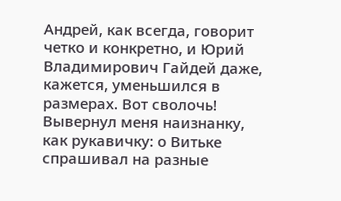Андрей, как всегда, говорит четко и конкретно, и Юрий Владимирович Гайдей даже, кажется, уменьшился в размерах. Вот сволочь! Вывернул меня наизнанку, как рукавичку: о Витьке спрашивал на разные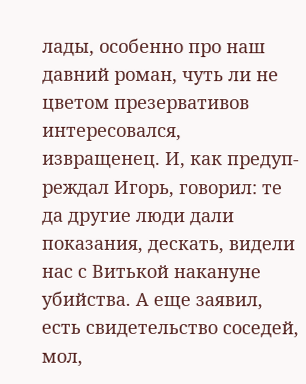лады, особенно про наш давний роман, чуть ли не цветом презервативов интересовался, извращенец. И, как предуп-реждал Игорь, говорил: те да другие люди дали показания, дескать, видели нас с Витькой накануне убийства. А еще заявил, есть свидетельство соседей, мол,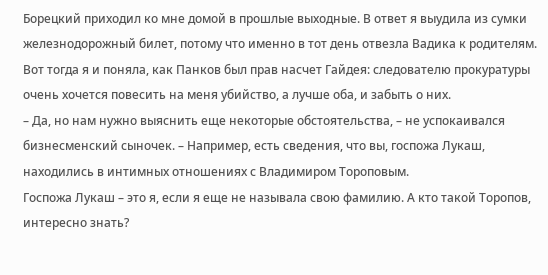Борецкий приходил ко мне домой в прошлые выходные. В ответ я выудила из сумки железнодорожный билет, потому что именно в тот день отвезла Вадика к родителям. Вот тогда я и поняла, как Панков был прав насчет Гайдея: следователю прокуратуры очень хочется повесить на меня убийство, а лучше оба, и забыть о них.
– Да, но нам нужно выяснить еще некоторые обстоятельства, – не успокаивался бизнесменский сыночек. – Например, есть сведения, что вы, госпожа Лукаш, находились в интимных отношениях с Владимиром Тороповым.
Госпожа Лукаш – это я, если я еще не называла свою фамилию. А кто такой Торопов, интересно знать?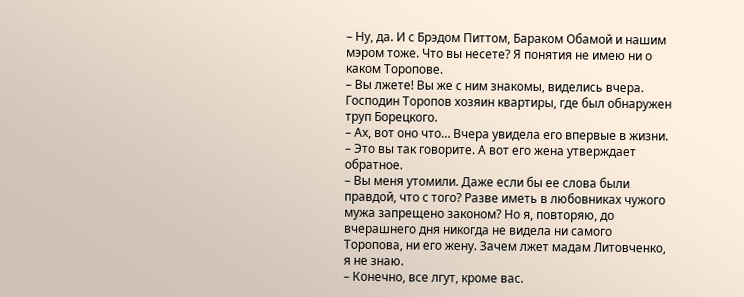– Ну, да. И с Брэдом Питтом, Бараком Обамой и нашим мэром тоже. Что вы несете? Я понятия не имею ни о каком Торопове.
– Вы лжете! Вы же с ним знакомы, виделись вчера. Господин Торопов хозяин квартиры, где был обнаружен труп Борецкого.
– Ах, вот оно что… Вчера увидела его впервые в жизни.
– Это вы так говорите. А вот его жена утверждает обратное.
– Вы меня утомили. Даже если бы ее слова были правдой, что с того? Разве иметь в любовниках чужого мужа запрещено законом? Но я, повторяю, до вчерашнего дня никогда не видела ни самого Торопова, ни его жену. Зачем лжет мадам Литовченко, я не знаю.
– Конечно, все лгут, кроме вас.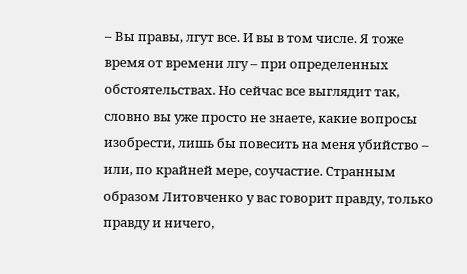– Вы правы, лгут все. И вы в том числе. Я тоже время от времени лгу – при определенных обстоятельствах. Но сейчас все выглядит так, словно вы уже просто не знаете, какие вопросы изобрести, лишь бы повесить на меня убийство – или, по крайней мере, соучастие. Странным образом Литовченко у вас говорит правду, только правду и ничего,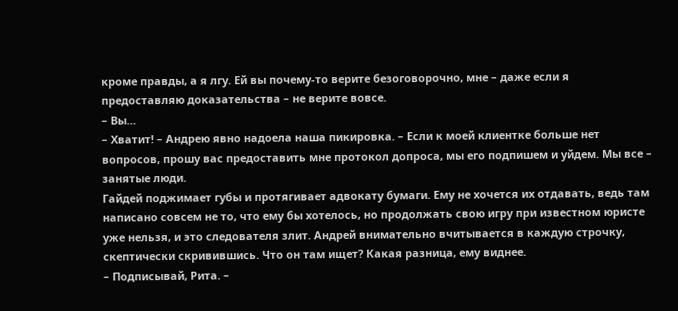кроме правды, а я лгу. Ей вы почему-то верите безоговорочно, мне – даже если я предоставляю доказательства – не верите вовсе.
– Вы…
– Хватит! – Андрею явно надоела наша пикировка. – Если к моей клиентке больше нет вопросов, прошу вас предоставить мне протокол допроса, мы его подпишем и уйдем. Мы все – занятые люди.
Гайдей поджимает губы и протягивает адвокату бумаги. Ему не хочется их отдавать, ведь там написано совсем не то, что ему бы хотелось, но продолжать свою игру при известном юристе уже нельзя, и это следователя злит. Андрей внимательно вчитывается в каждую строчку, скептически скривившись. Что он там ищет? Какая разница, ему виднее.
– Подписывай, Рита. –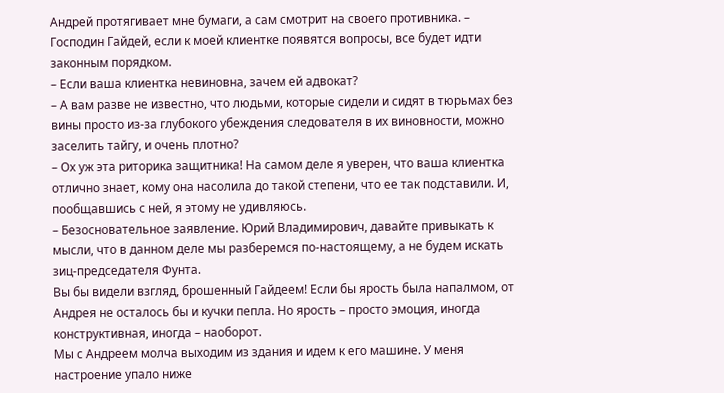Андрей протягивает мне бумаги, а сам смотрит на своего противника. – Господин Гайдей, если к моей клиентке появятся вопросы, все будет идти законным порядком.
– Если ваша клиентка невиновна, зачем ей адвокат?
– А вам разве не известно, что людьми, которые сидели и сидят в тюрьмах без вины просто из-за глубокого убеждения следователя в их виновности, можно заселить тайгу, и очень плотно?
– Ох уж эта риторика защитника! На самом деле я уверен, что ваша клиентка отлично знает, кому она насолила до такой степени, что ее так подставили. И, пообщавшись с ней, я этому не удивляюсь.
– Безосновательное заявление. Юрий Владимирович, давайте привыкать к мысли, что в данном деле мы разберемся по-настоящему, а не будем искать зиц-председателя Фунта.
Вы бы видели взгляд, брошенный Гайдеем! Если бы ярость была напалмом, от Андрея не осталось бы и кучки пепла. Но ярость – просто эмоция, иногда конструктивная, иногда – наоборот.
Мы с Андреем молча выходим из здания и идем к его машине. У меня настроение упало ниже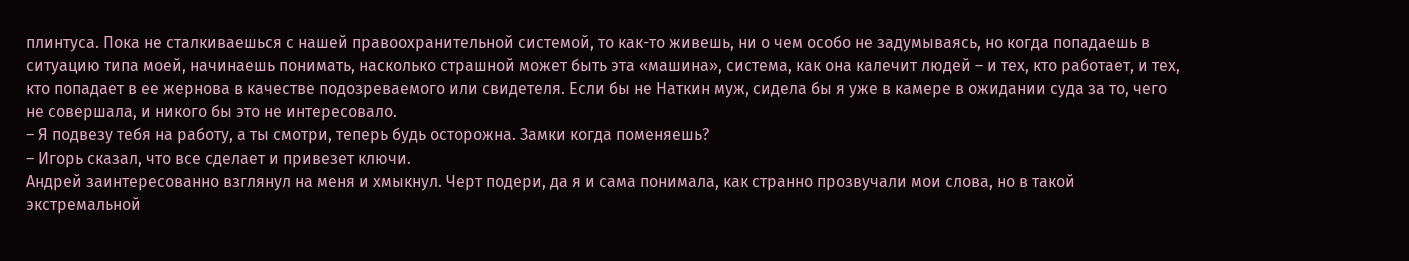плинтуса. Пока не сталкиваешься с нашей правоохранительной системой, то как-то живешь, ни о чем особо не задумываясь, но когда попадаешь в ситуацию типа моей, начинаешь понимать, насколько страшной может быть эта «машина», система, как она калечит людей – и тех, кто работает, и тех, кто попадает в ее жернова в качестве подозреваемого или свидетеля. Если бы не Наткин муж, сидела бы я уже в камере в ожидании суда за то, чего не совершала, и никого бы это не интересовало.
– Я подвезу тебя на работу, а ты смотри, теперь будь осторожна. Замки когда поменяешь?
– Игорь сказал, что все сделает и привезет ключи.
Андрей заинтересованно взглянул на меня и хмыкнул. Черт подери, да я и сама понимала, как странно прозвучали мои слова, но в такой экстремальной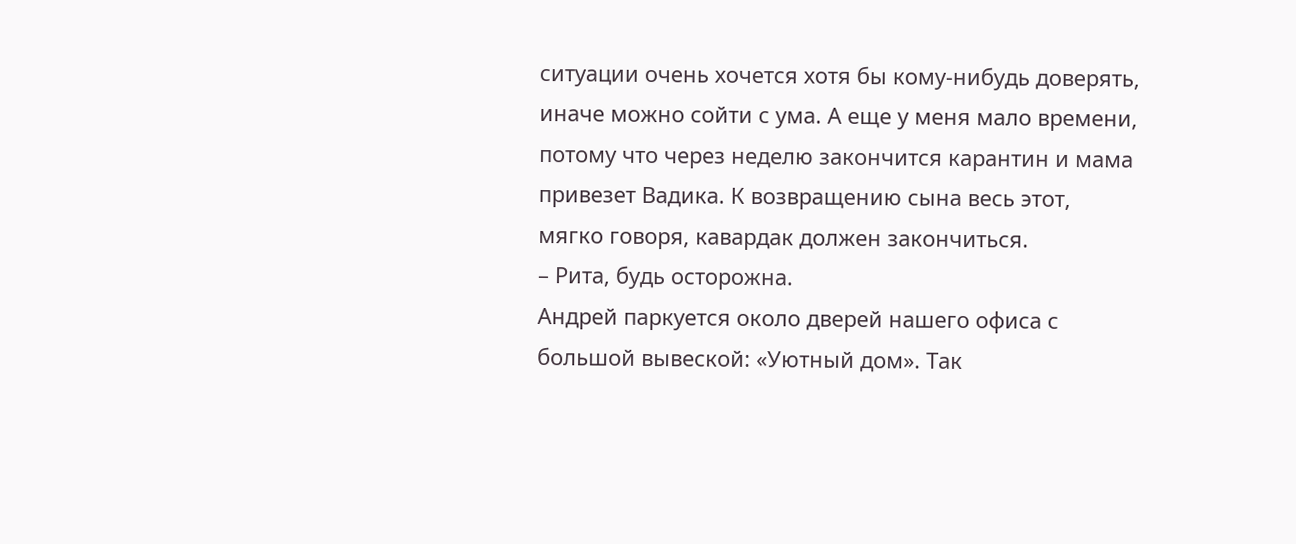ситуации очень хочется хотя бы кому-нибудь доверять, иначе можно сойти с ума. А еще у меня мало времени, потому что через неделю закончится карантин и мама привезет Вадика. К возвращению сына весь этот, мягко говоря, кавардак должен закончиться.
– Рита, будь осторожна.
Андрей паркуется около дверей нашего офиса с большой вывеской: «Уютный дом». Так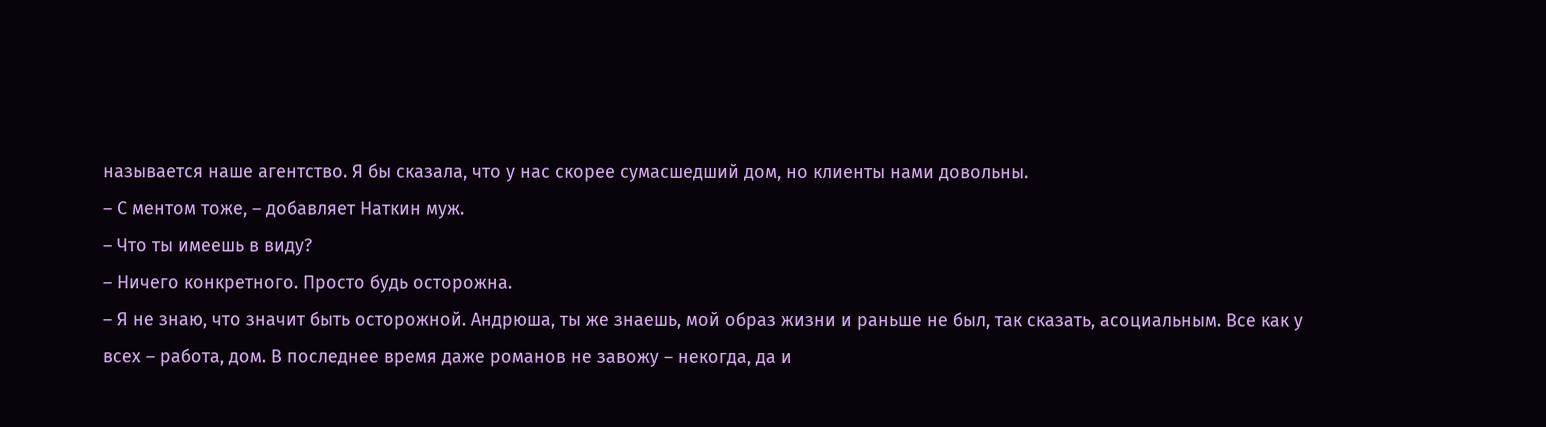называется наше агентство. Я бы сказала, что у нас скорее сумасшедший дом, но клиенты нами довольны.
– С ментом тоже, – добавляет Наткин муж.
– Что ты имеешь в виду?
– Ничего конкретного. Просто будь осторожна.
– Я не знаю, что значит быть осторожной. Андрюша, ты же знаешь, мой образ жизни и раньше не был, так сказать, асоциальным. Все как у всех – работа, дом. В последнее время даже романов не завожу – некогда, да и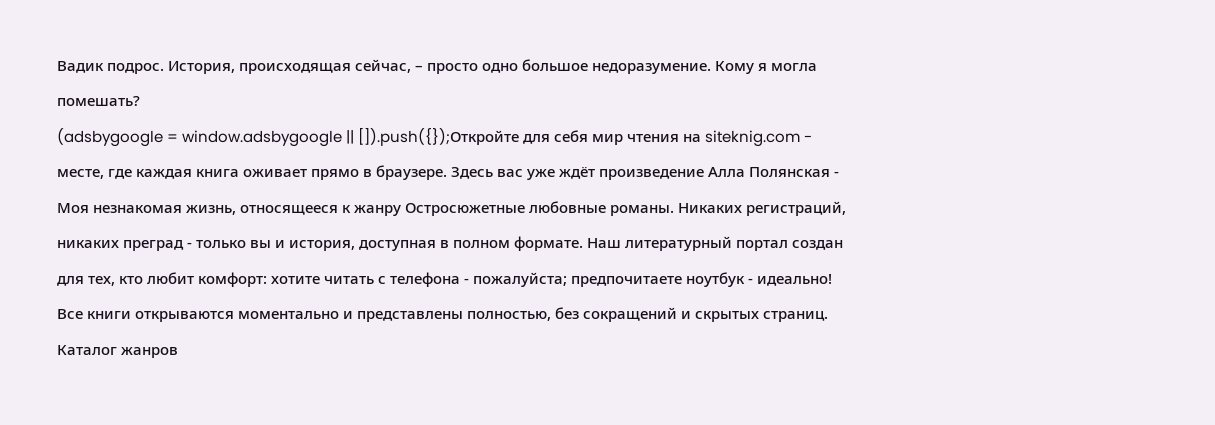Вадик подрос. История, происходящая сейчас, – просто одно большое недоразумение. Кому я могла помешать?
(adsbygoogle = window.adsbygoogle || []).push({});Откройте для себя мир чтения на siteknig.com - месте, где каждая книга оживает прямо в браузере. Здесь вас уже ждёт произведение Алла Полянская - Моя незнакомая жизнь, относящееся к жанру Остросюжетные любовные романы. Никаких регистраций, никаких преград - только вы и история, доступная в полном формате. Наш литературный портал создан для тех, кто любит комфорт: хотите читать с телефона - пожалуйста; предпочитаете ноутбук - идеально! Все книги открываются моментально и представлены полностью, без сокращений и скрытых страниц. Каталог жанров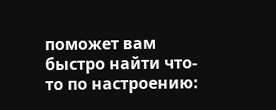поможет вам быстро найти что-то по настроению: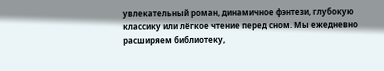увлекательный роман, динамичное фэнтези, глубокую классику или лёгкое чтение перед сном. Мы ежедневно расширяем библиотеку,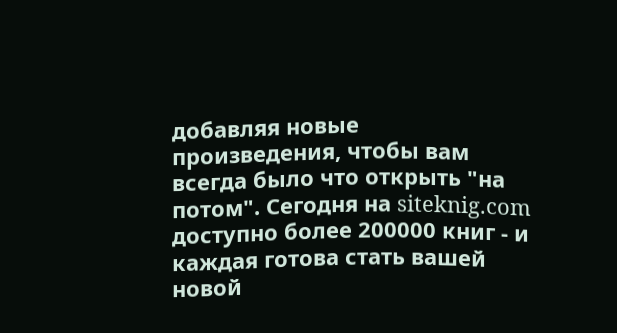добавляя новые произведения, чтобы вам всегда было что открыть "на потом". Сегодня на siteknig.com доступно более 200000 книг - и каждая готова стать вашей новой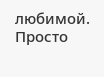любимой. Просто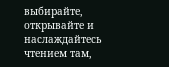выбирайте, открывайте и наслаждайтесь чтением там,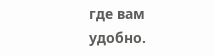где вам удобно.